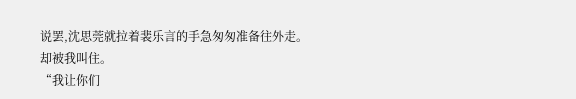说罢,沈思莞就拉着裴乐言的手急匆匆准备往外走。
却被我叫住。
“我让你们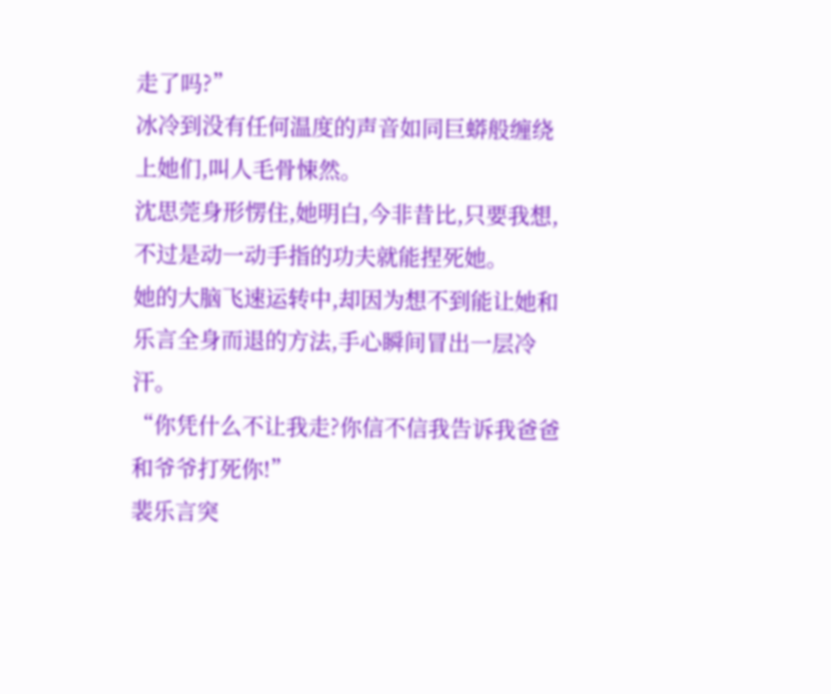走了吗?”
冰冷到没有任何温度的声音如同巨蟒般缠绕上她们,叫人毛骨悚然。
沈思莞身形愣住,她明白,今非昔比,只要我想,不过是动一动手指的功夫就能捏死她。
她的大脑飞速运转中,却因为想不到能让她和乐言全身而退的方法,手心瞬间冒出一层冷汗。
“你凭什么不让我走?你信不信我告诉我爸爸和爷爷打死你!”
裴乐言突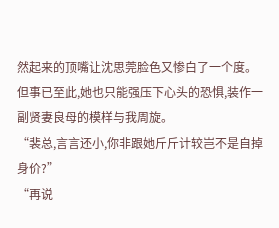然起来的顶嘴让沈思莞脸色又惨白了一个度。
但事已至此,她也只能强压下心头的恐惧,装作一副贤妻良母的模样与我周旋。
“裴总,言言还小,你非跟她斤斤计较岂不是自掉身价?”
“再说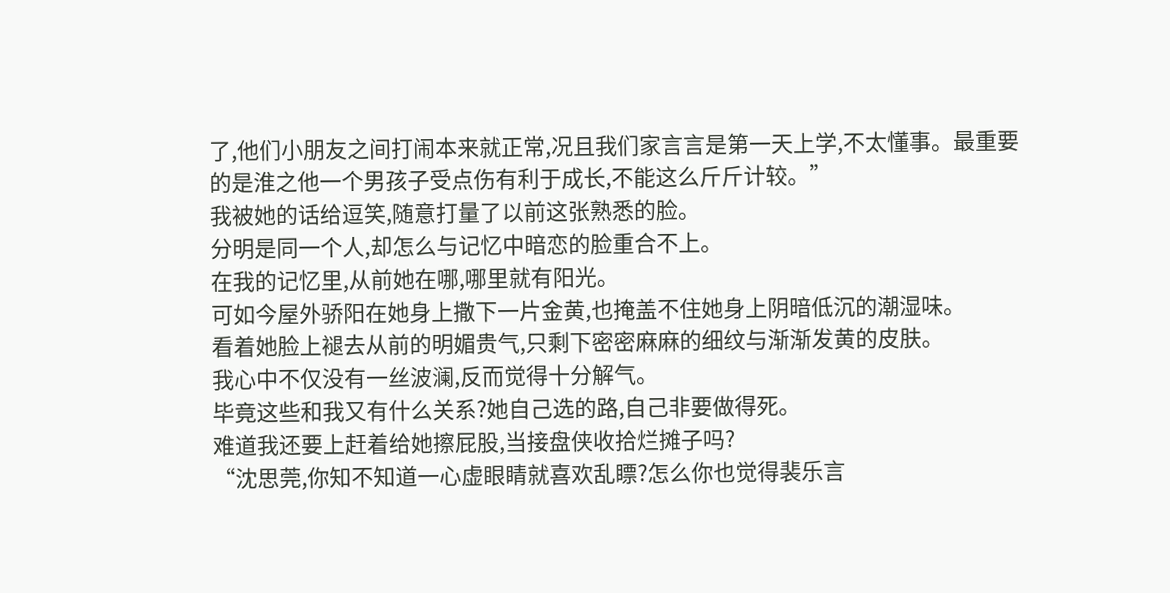了,他们小朋友之间打闹本来就正常,况且我们家言言是第一天上学,不太懂事。最重要的是淮之他一个男孩子受点伤有利于成长,不能这么斤斤计较。”
我被她的话给逗笑,随意打量了以前这张熟悉的脸。
分明是同一个人,却怎么与记忆中暗恋的脸重合不上。
在我的记忆里,从前她在哪,哪里就有阳光。
可如今屋外骄阳在她身上撒下一片金黄,也掩盖不住她身上阴暗低沉的潮湿味。
看着她脸上褪去从前的明媚贵气,只剩下密密麻麻的细纹与渐渐发黄的皮肤。
我心中不仅没有一丝波澜,反而觉得十分解气。
毕竟这些和我又有什么关系?她自己选的路,自己非要做得死。
难道我还要上赶着给她擦屁股,当接盘侠收拾烂摊子吗?
“沈思莞,你知不知道一心虚眼睛就喜欢乱瞟?怎么你也觉得裴乐言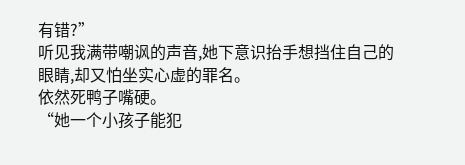有错?”
听见我满带嘲讽的声音,她下意识抬手想挡住自己的眼睛,却又怕坐实心虚的罪名。
依然死鸭子嘴硬。
“她一个小孩子能犯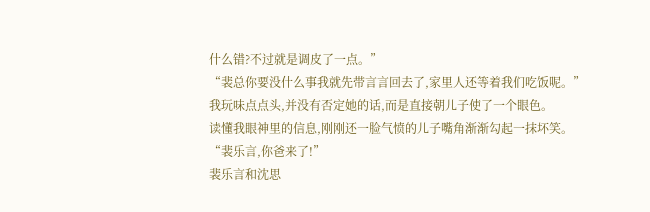什么错?不过就是调皮了一点。”
“裴总你要没什么事我就先带言言回去了,家里人还等着我们吃饭呢。”
我玩味点点头,并没有否定她的话,而是直接朝儿子使了一个眼色。
读懂我眼神里的信息,刚刚还一脸气愤的儿子嘴角渐渐勾起一抹坏笑。
“裴乐言,你爸来了!”
裴乐言和沈思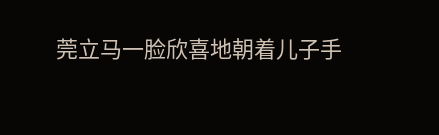莞立马一脸欣喜地朝着儿子手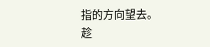指的方向望去。
趁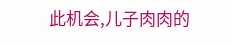此机会,儿子肉肉的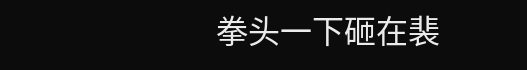拳头一下砸在裴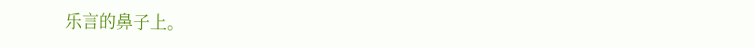乐言的鼻子上。